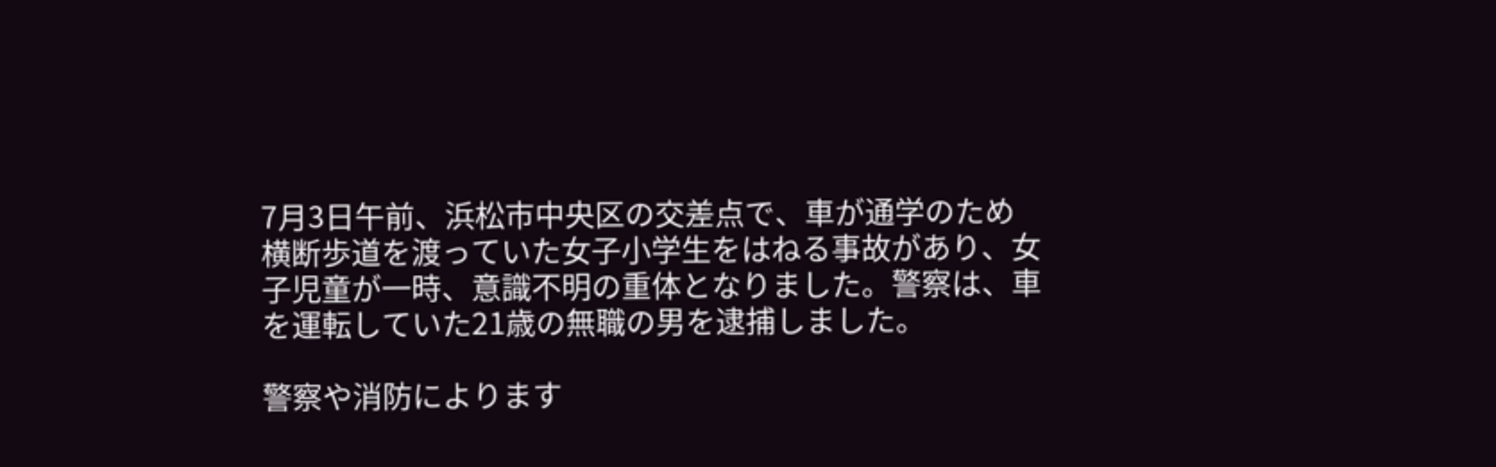7月3日午前、浜松市中央区の交差点で、車が通学のため横断歩道を渡っていた女子小学生をはねる事故があり、女子児童が一時、意識不明の重体となりました。警察は、車を運転していた21歳の無職の男を逮捕しました。

警察や消防によります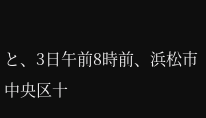と、3日午前8時前、浜松市中央区十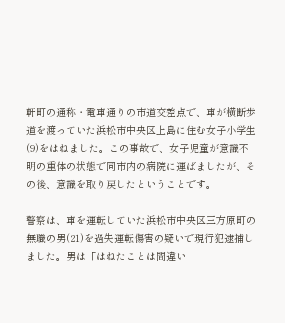軒町の通称・電車通りの市道交差点で、車が横断歩道を渡っていた浜松市中央区上島に住む女子小学生(9)をはねました。この事故で、女子児童が意識不明の重体の状態で同市内の病院に運ばましたが、その後、意識を取り戻したということです。

警察は、車を運転していた浜松市中央区三方原町の無職の男(21)を過失運転傷害の疑いで現行犯逮捕しました。男は「はねたことは間違い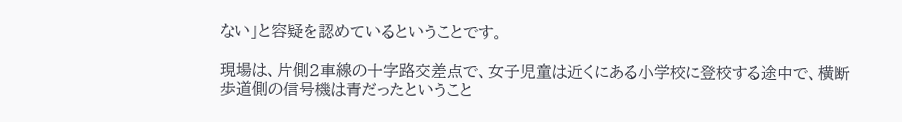ない」と容疑を認めているということです。

現場は、片側2車線の十字路交差点で、女子児童は近くにある小学校に登校する途中で、横断歩道側の信号機は青だったということ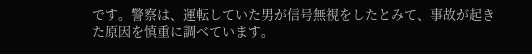です。警察は、運転していた男が信号無視をしたとみて、事故が起きた原因を慎重に調べています。